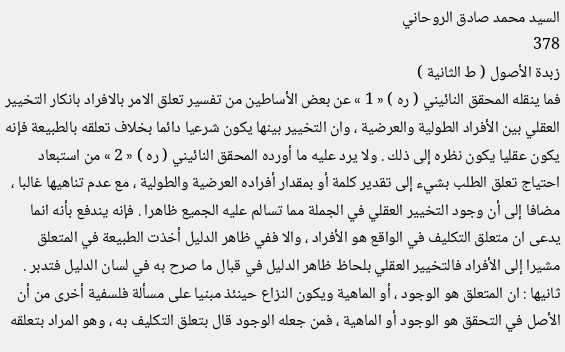السيد محمد صادق الروحاني
378
زبدة الأصول ( ط الثانية )
فما ينقله المحقق النائيني ( ره ) « 1 » عن بعض الأساطين من تفسير تعلق الامر بالافراد بانكار التخيير العقلي بين الأفراد الطولية والعرضية ، وان التخيير بينها يكون شرعيا دائما بخلاف تعلقه بالطبيعة فإنه يكون عقليا يكون نظره إلى ذلك . ولا يرد عليه ما أورده المحقق النائيني ( ره ) « 2 » من استبعاد احتياج تعلق الطلب بشيء إلى تقدير كلمة أو بمقدار أفراده العرضية والطولية ، مع عدم تناهيها غالبا ، مضافا إلى أن وجود التخيير العقلي في الجملة مما تسالم عليه الجميع ظاهرا . فإنه يندفع بأنه انما يدعى ان متعلق التكليف في الواقع هو الأفراد ، والا ففي ظاهر الدليل أخذت الطبيعة في المتعلق مشيرا إلى الأفراد فالتخيير العقلي بلحاظ ظاهر الدليل في قبال ما صرح به في لسان الدليل فتدبر . ثانيها : ان المتعلق هو الوجود ، أو الماهية ويكون النزاع حينئذ مبنيا على مسألة فلسفية أخرى من أن الأصل في التحقق هو الوجود أو الماهية ، فمن جعله الوجود قال بتعلق التكليف به ، وهو المراد بتعلقه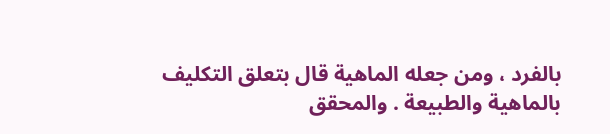بالفرد ، ومن جعله الماهية قال بتعلق التكليف بالماهية والطبيعة . والمحقق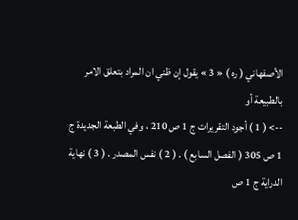الأصفهاني ( ره ) « 3 » يقول إن ظني ان المراد بتعلق الامر بالطبيعة أو
--> ( 1 ) أجود التقريرات ج 1 ص 210 ، وفي الطبعة الجديدة ج 1 ص 305 ( الفصل السابع ) . ( 2 ) نفس المصدر . ( 3 ) نهاية الدراية ج 1 ص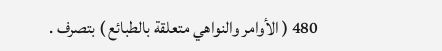480 ( الأوامر والنواهي متعلقة بالطبائع ) بتصرف .